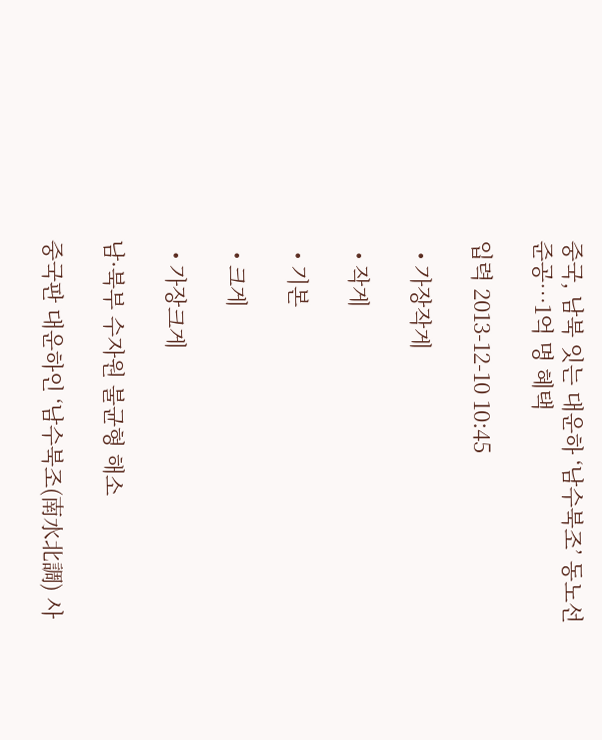중국, 남북 잇는 대운하 ‘남수북조’ 동노선 준공…1억 명 혜택

입력 2013-12-10 10:45

  • 가장작게

  • 작게

  • 기본

  • 크게

  • 가장크게

남·북부 수자원 불균형 해소

중국판 대운하인 ‘남수북조(南水北調) 사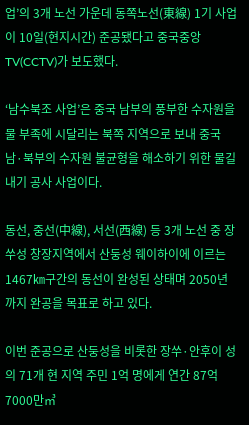업’의 3개 노선 가운데 동쪽노선(東線) 1기 사업이 10일(현지시간) 준공됐다고 중국중앙TV(CCTV)가 보도했다.

‘남수북조 사업’은 중국 남부의 풍부한 수자원을 물 부족에 시달리는 북쪽 지역으로 보내 중국 남·북부의 수자원 불균형을 해소하기 위한 물길내기 공사 사업이다.

동선, 중선(中線), 서선(西線) 등 3개 노선 중 장쑤성 창장지역에서 산둥성 웨이하이에 이르는 1467㎞구간의 동선이 완성된 상태며 2050년까지 완공을 목표로 하고 있다.

이번 준공으로 산둥성을 비롯한 장쑤·안후이 성의 71개 현 지역 주민 1억 명에게 연간 87억7000만㎥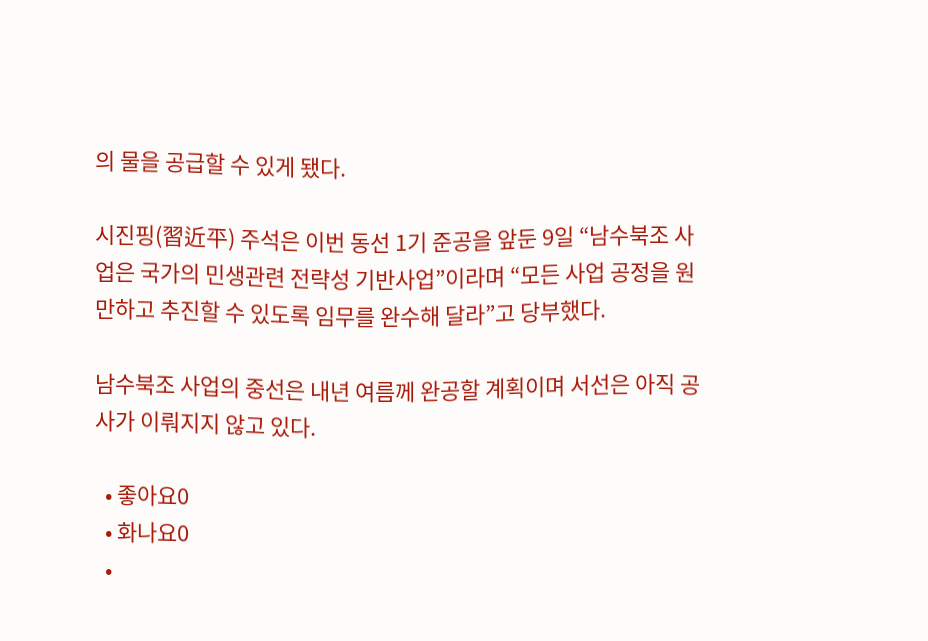의 물을 공급할 수 있게 됐다.

시진핑(習近平) 주석은 이번 동선 1기 준공을 앞둔 9일 “남수북조 사업은 국가의 민생관련 전략성 기반사업”이라며 “모든 사업 공정을 원만하고 추진할 수 있도록 임무를 완수해 달라”고 당부했다.

남수북조 사업의 중선은 내년 여름께 완공할 계획이며 서선은 아직 공사가 이뤄지지 않고 있다.

  • 좋아요0
  • 화나요0
  •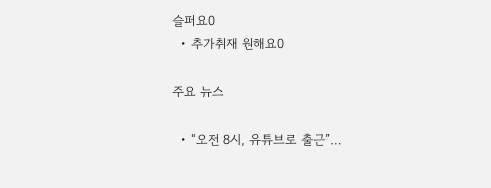슬퍼요0
  • 추가취재 원해요0

주요 뉴스

  • “오전 8시, 유튜브로 출근”…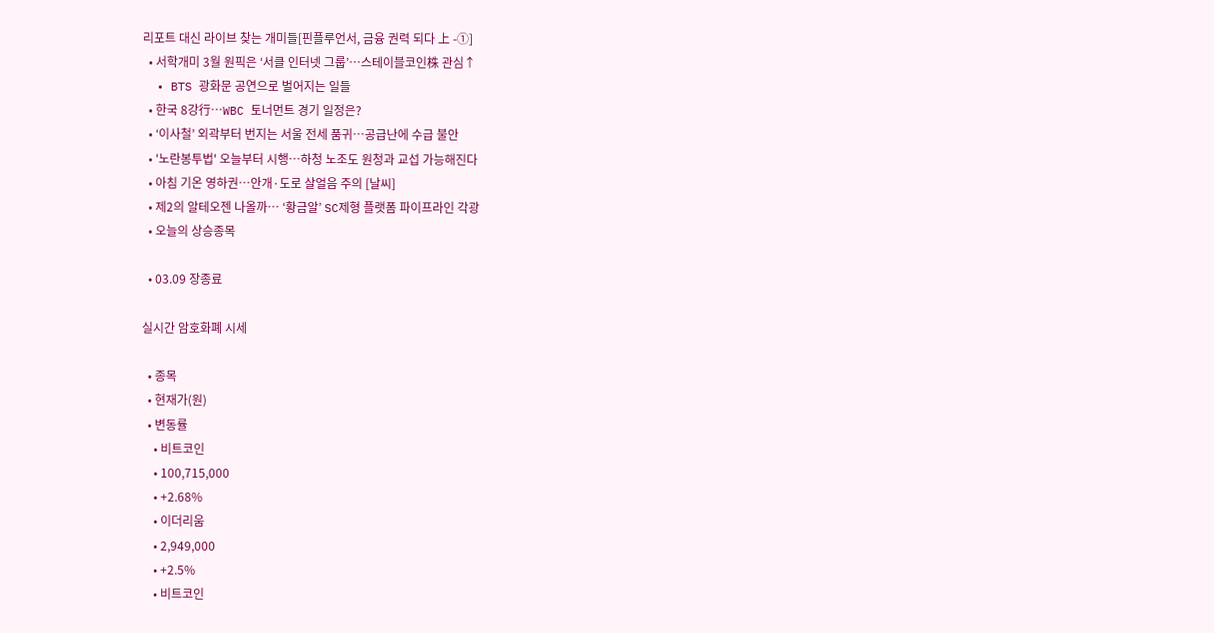리포트 대신 라이브 찾는 개미들[핀플루언서, 금융 권력 되다 上 -①]
  • 서학개미 3월 원픽은 ‘서클 인터넷 그룹’⋯스테이블코인株 관심↑
  • BTS 광화문 공연으로 벌어지는 일들
  • 한국 8강行…WBC 토너먼트 경기 일정은?
  • ‘이사철’ 외곽부터 번지는 서울 전세 품귀…공급난에 수급 불안
  • '노란봉투법' 오늘부터 시행⋯하청 노조도 원청과 교섭 가능해진다
  • 아침 기온 영하권…안개·도로 살얼음 주의 [날씨]
  • 제2의 알테오젠 나올까… ‘황금알’ SC제형 플랫폼 파이프라인 각광
  • 오늘의 상승종목

  • 03.09 장종료

실시간 암호화폐 시세

  • 종목
  • 현재가(원)
  • 변동률
    • 비트코인
    • 100,715,000
    • +2.68%
    • 이더리움
    • 2,949,000
    • +2.5%
    • 비트코인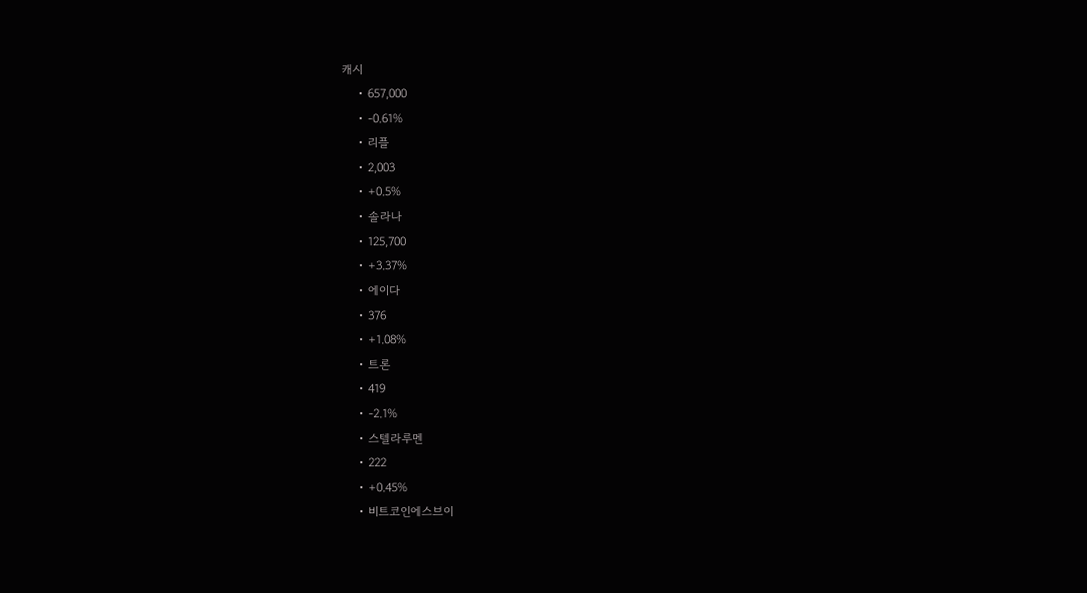캐시
    • 657,000
    • -0.61%
    • 리플
    • 2,003
    • +0.5%
    • 솔라나
    • 125,700
    • +3.37%
    • 에이다
    • 376
    • +1.08%
    • 트론
    • 419
    • -2.1%
    • 스텔라루멘
    • 222
    • +0.45%
    • 비트코인에스브이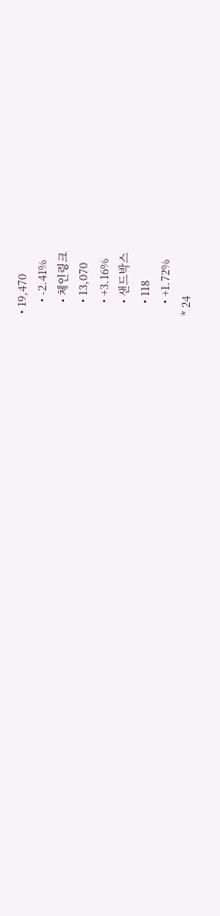• 19,470
    • -2.41%
    • 체인링크
    • 13,070
    • +3.16%
    • 샌드박스
    • 118
    • +1.72%
* 24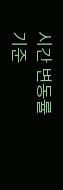시간 변동률 기준